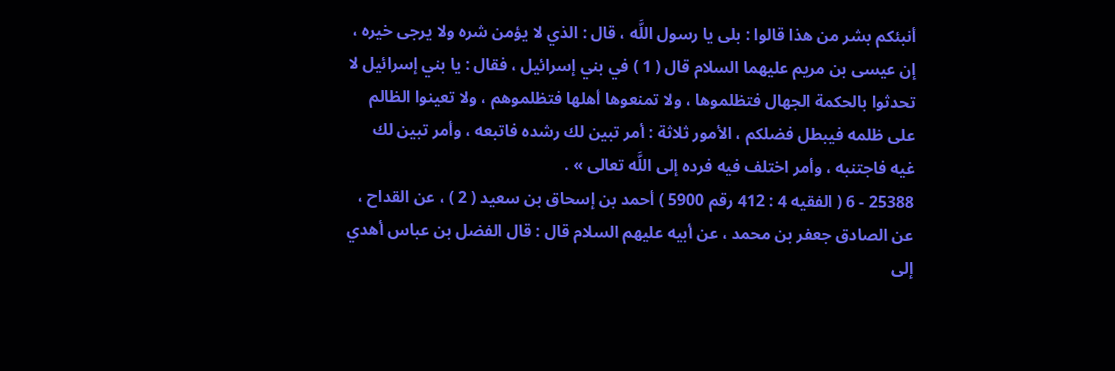أنبئكم بشر من هذا قالوا : بلى يا رسول اللَّه ، قال : الذي لا يؤمن شره ولا يرجى خيره ، إن عيسى بن مريم عليهما السلام قال ( 1 ) في بني إسرائيل ، فقال : يا بني إسرائيل لا تحدثوا بالحكمة الجهال فتظلموها ، ولا تمنعوها أهلها فتظلموهم ، ولا تعينوا الظالم على ظلمه فيبطل فضلكم ، الأمور ثلاثة : أمر تبين لك رشده فاتبعه ، وأمر تبين لك غيه فاجتنبه ، وأمر اختلف فيه فرده إلى اللَّه تعالى » .
25388 - 6 ( الفقيه 4 : 412 رقم 5900 ) أحمد بن إسحاق بن سعيد ( 2 ) ، عن القداح ، عن الصادق جعفر بن محمد ، عن أبيه عليهم السلام قال : قال الفضل بن عباس أهدي إلى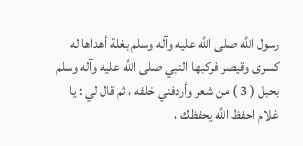رسول اللَّه صلى اللَّه عليه وآله وسلم بغلة أهداها له كسرى وقيصر فركبها النبي صلى اللَّه عليه وآله وسلم بحبل ( 3 ) من شعر وأردفني خلفه ، ثم قال لي : يا غلام احفظ اللَّه يحفظك ،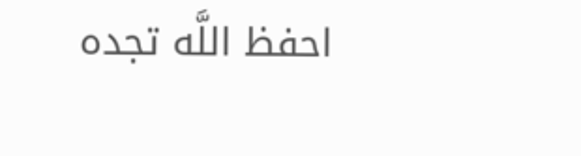احفظ اللَّه تجده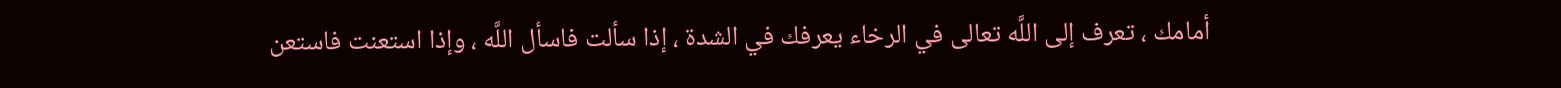أمامك ، تعرف إلى اللَّه تعالى في الرخاء يعرفك في الشدة ، إذا سألت فاسأل اللَّه ، وإذا استعنت فاستعن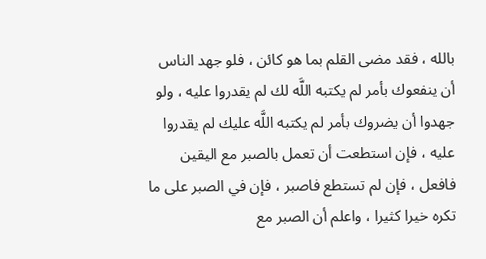بالله ، فقد مضى القلم بما هو كائن ، فلو جهد الناس أن ينفعوك بأمر لم يكتبه اللَّه لك لم يقدروا عليه ، ولو جهدوا أن يضروك بأمر لم يكتبه اللَّه عليك لم يقدروا عليه ، فإن استطعت أن تعمل بالصبر مع اليقين فافعل ، فإن لم تستطع فاصبر ، فإن في الصبر على ما تكره خيرا كثيرا ، واعلم أن الصبر مع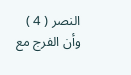النصر ( 4 ) وأن الفرج مع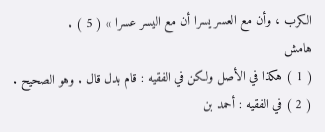الكرب ، وأن مع العسر يسرا أن مع اليسر عسرا » ( 5 ) .
هامش
( 1 ) هكذا في الأصل ولكن في الفقيه : قام بدل قال . وهو الصحيح .
( 2 ) في الفقيه : أحمد بن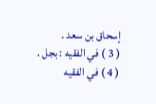إسحاق بن سعد .
( 3 ) في الفقيه : بجل .
( 4 ) في الفقيه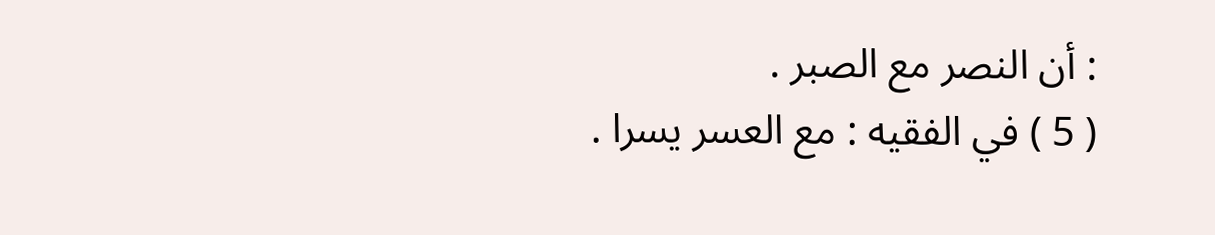: أن النصر مع الصبر .
( 5 ) في الفقيه : مع العسر يسرا .